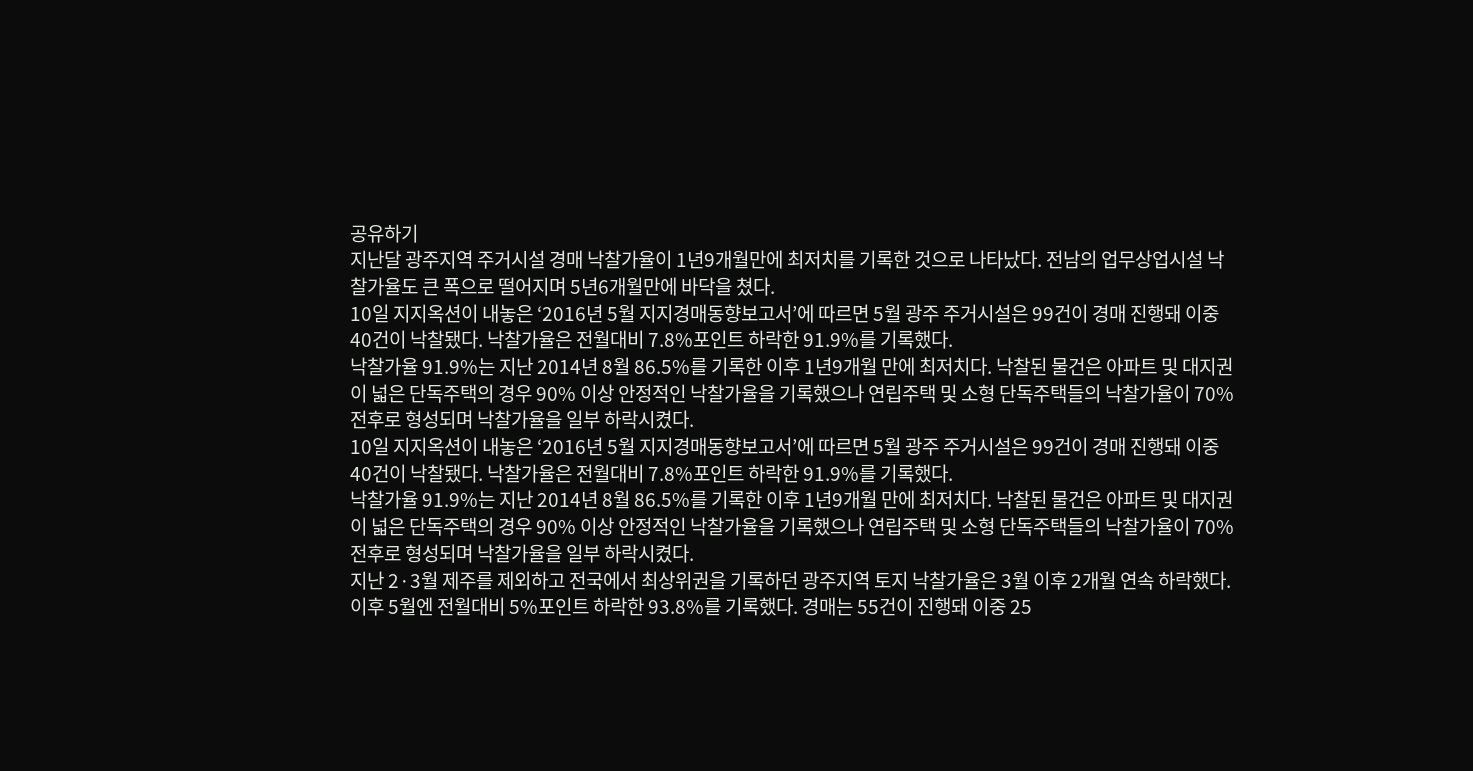공유하기
지난달 광주지역 주거시설 경매 낙찰가율이 1년9개월만에 최저치를 기록한 것으로 나타났다. 전남의 업무상업시설 낙찰가율도 큰 폭으로 떨어지며 5년6개월만에 바닥을 쳤다.
10일 지지옥션이 내놓은 ‘2016년 5월 지지경매동향보고서’에 따르면 5월 광주 주거시설은 99건이 경매 진행돼 이중 40건이 낙찰됐다. 낙찰가율은 전월대비 7.8%포인트 하락한 91.9%를 기록했다.
낙찰가율 91.9%는 지난 2014년 8월 86.5%를 기록한 이후 1년9개월 만에 최저치다. 낙찰된 물건은 아파트 및 대지권이 넓은 단독주택의 경우 90% 이상 안정적인 낙찰가율을 기록했으나 연립주택 및 소형 단독주택들의 낙찰가율이 70% 전후로 형성되며 낙찰가율을 일부 하락시켰다.
10일 지지옥션이 내놓은 ‘2016년 5월 지지경매동향보고서’에 따르면 5월 광주 주거시설은 99건이 경매 진행돼 이중 40건이 낙찰됐다. 낙찰가율은 전월대비 7.8%포인트 하락한 91.9%를 기록했다.
낙찰가율 91.9%는 지난 2014년 8월 86.5%를 기록한 이후 1년9개월 만에 최저치다. 낙찰된 물건은 아파트 및 대지권이 넓은 단독주택의 경우 90% 이상 안정적인 낙찰가율을 기록했으나 연립주택 및 소형 단독주택들의 낙찰가율이 70% 전후로 형성되며 낙찰가율을 일부 하락시켰다.
지난 2·3월 제주를 제외하고 전국에서 최상위권을 기록하던 광주지역 토지 낙찰가율은 3월 이후 2개월 연속 하락했다. 이후 5월엔 전월대비 5%포인트 하락한 93.8%를 기록했다. 경매는 55건이 진행돼 이중 25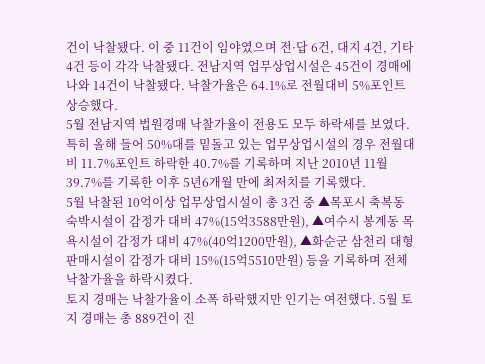건이 낙찰됐다. 이 중 11건이 임야였으며 전·답 6건, 대지 4건, 기타 4건 등이 각각 낙찰됐다. 전남지역 업무상업시설은 45건이 경매에 나와 14건이 낙찰됐다. 낙찰가율은 64.1%로 전월대비 5%포인트 상승했다.
5월 전남지역 법원경매 낙찰가율이 전용도 모두 하락세를 보였다. 특히 올해 들어 50%대를 밑돌고 있는 업무상업시설의 경우 전월대비 11.7%포인트 하락한 40.7%를 기록하며 지난 2010년 11월 39.7%를 기록한 이후 5년6개월 만에 최저치를 기록했다.
5월 낙찰된 10억이상 업무상업시설이 총 3건 중 ▲목포시 축복동 숙박시설이 감정가 대비 47%(15억3588만원), ▲여수시 봉계동 목욕시설이 감정가 대비 47%(40억1200만원), ▲화순군 삼천리 대형판매시설이 감정가 대비 15%(15억5510만원) 등을 기록하며 전체 낙찰가율을 하락시켰다.
토지 경매는 낙찰가율이 소폭 하락했지만 인기는 여전했다. 5월 토지 경매는 총 889건이 진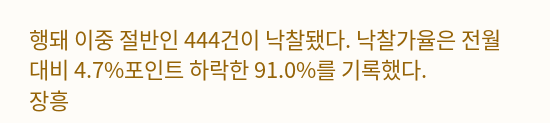행돼 이중 절반인 444건이 낙찰됐다. 낙찰가율은 전월대비 4.7%포인트 하락한 91.0%를 기록했다.
장흥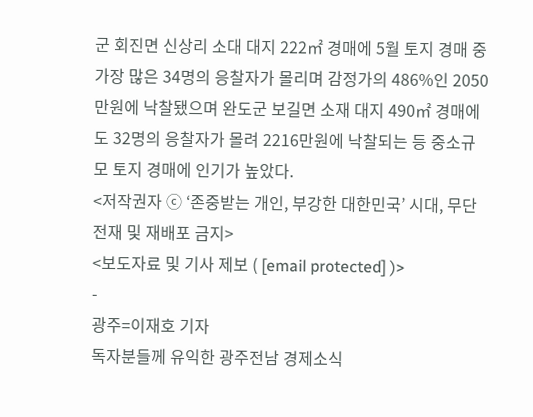군 회진면 신상리 소대 대지 222㎡ 경매에 5월 토지 경매 중 가장 많은 34명의 응찰자가 몰리며 감정가의 486%인 2050만원에 낙찰됐으며 완도군 보길면 소재 대지 490㎡ 경매에도 32명의 응찰자가 몰려 2216만원에 낙찰되는 등 중소규모 토지 경매에 인기가 높았다.
<저작권자 ⓒ ‘존중받는 개인, 부강한 대한민국’ 시대, 무단전재 및 재배포 금지>
<보도자료 및 기사 제보 ( [email protected] )>
-
광주=이재호 기자
독자분들께 유익한 광주전남 경제소식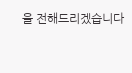을 전해드리겠습니다